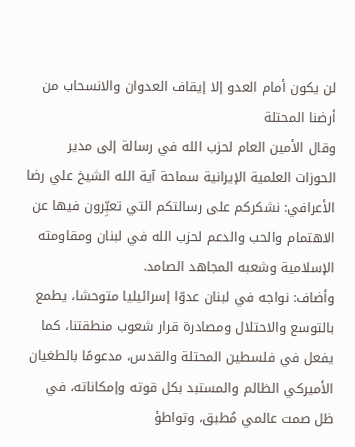لن يكون أمام العدو إلا إيقاف العدوان والانسحاب من أرضنا المحتلة
وقال الأمين العام لحزب الله في رسالة إلى مدير الحوزات العلمية الإيرانية سماحة آية الله الشيخ علي رضا الأعرافي: نشكركم على رسالتكم التي تعبِّرون فيها عن الاهتمام والحب والدعم لحزب الله في لبنان ومقاومته الإسلامية وشعبه المجاهد الصامد.
وأضاف: نواجه في لبنان عدوّا إسرائيليا متوحشا، يطمع بالتوسع والاحتلال ومصادرة قرار شعوب منطقتنا، كما يفعل في فلسطين المحتلة والقدس، مدعومًا بالطغيان الأميركي الظالم والمستبد بكل قوته وإمكاناته، في ظل صمت عالمي مُطبق، وتواطؤ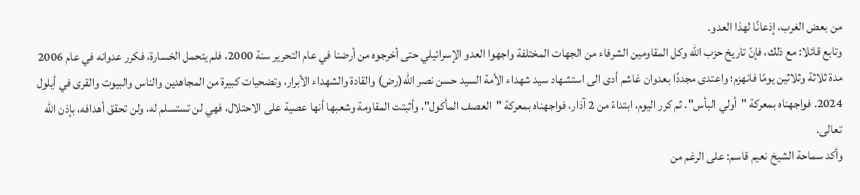من بعض الغرب، إذعانًا لهذا العدو.
وتابع قائلا: مع ذلك، فإنّ تاريخ حزب الله وكل المقاومين الشرفاء من الجهات المختلفة واجهوا العدو الإسرائيلي حتى أخرجوه من أرضنا في عام التحرير سنة 2000، فلم يتحمل الخسارة، فكرر عدوانه في عام 2006 مدة ثلاثة وثلاثين يومًا فانهزم؛ واعتدى مجددًا بعدوان غاشم أدى الى استشهاد سيد شهداء الأمة السيد حسن نصر الله(رض) والقادة والشهداء الأبرار، وتضحيات كبيرة من المجاهدين والناس والبيوت والقرى في أيلول 2024. فواجهناه بمعركة "أولي البأس". ثم كرر اليوم، ابتداءً من 2 آذار، فواجهناه بمعركة "العصف المأكول"، وأثبتت المقاومة وشعبها أنها عصية على الاحتلال، فهي لن تستسلم له، ولن تحقق أهدافه، بإذن الله تعالى.
وأکد سماحة الشيخ نعيم قاسم: علی الرغم من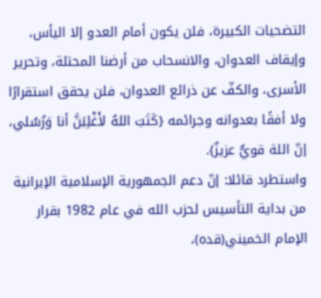التضحيات الكبيرة، فلن يكون أمام العدو إلا اليأس، وإيقاف العدوان، والانسحاب من أرضنا المحتلة، وتحرير الأسرى، والكفّ عن ذرائع العدوان، فلن يحقق استقرارًا ولا أفقًا بعدوانه وجرائمه {كَتَبَ اللهُ لأَغْلِبَنَّ أنا وَرُسُلي، إنّ اللهَ قويٌّ عزيزٌ}.
واستطرد قائلا: إنّ دعم الجمهورية الإسلامية الإيرانية من بداية التأسيس لحزب الله في عام 1982 بقرار الإمام الخميني(قده)،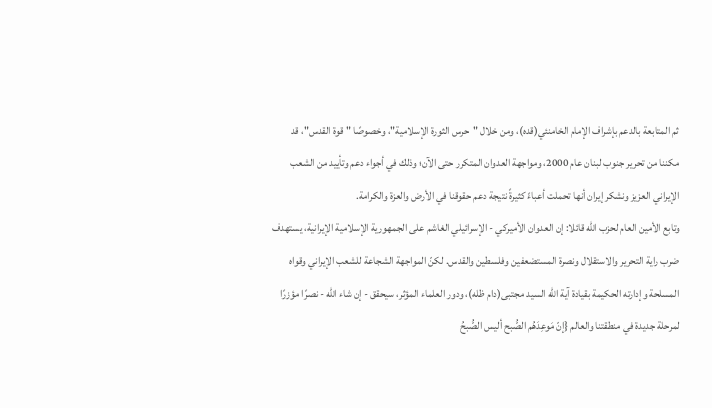ثم المتابعة بالدعم بإشراف الإمام الخامنئي(قده)، ومن خلال "حرس الثورة الإسلامية"، وخصوصًا "قوة القدس"، قد مكننا من تحرير جنوب لبنان عام 2000، ومواجهة العدوان المتكرر حتى الآن؛ وذلك في أجواء دعم وتأييد من الشعب الإيراني العزيز ونشكر إيران أنها تحملت أعباءً كثيرةً نتيجة دعم حقوقنا في الأرض والعزة والكرامة.
وتابع الأمين العام لحزب الله قائلا: إن العدوان الأميركي - الإسرائيلي الغاشم على الجمهورية الإسلامية الإيرانية، يستهدف ضرب راية التحرير والاستقلال ونصرة المستضعفين وفلسطين والقدس. لكنّ المواجهة الشجاعة للشعب الإيراني وقواه المسلحة وإدارته الحكيمة بقيادة آية الله السيد مجتبى(دام ظله)، ودور العلماء المؤثر، سيحقق - إن شاء الله - نصرًا مؤزرًا لمرحلة جديدة في منطقتنا والعالم {إنّ مَوعِدَهُم الصُّبح أليس الصُّبحُ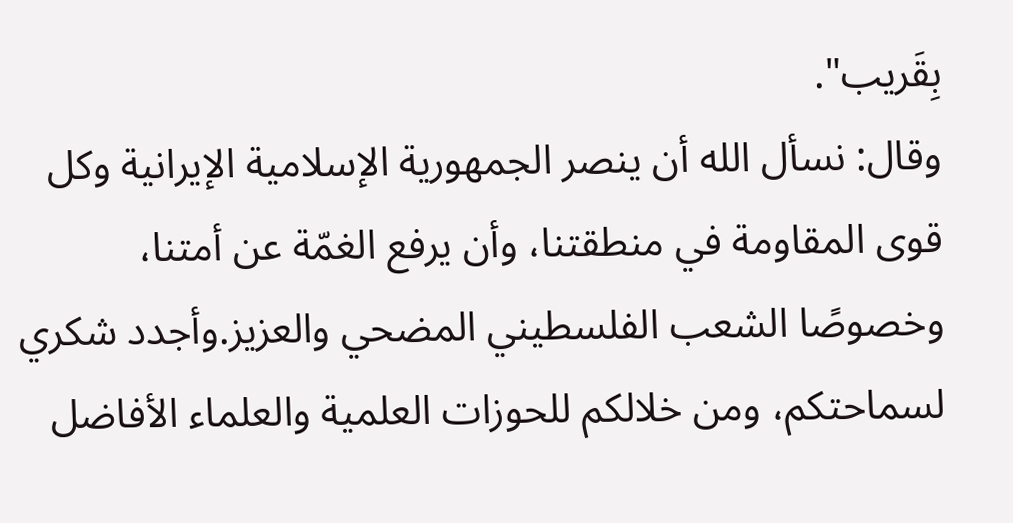بِقَريب".
وقال: نسأل الله أن ينصر الجمهورية الإسلامية الإيرانية وكل قوى المقاومة في منطقتنا، وأن يرفع الغمّة عن أمتنا، وخصوصًا الشعب الفلسطيني المضحي والعزيز.وأجدد شكري لسماحتكم، ومن خلالكم للحوزات العلمية والعلماء الأفاضل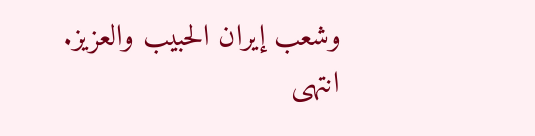وشعب إيران الحبيب والعزيز.
انتهی